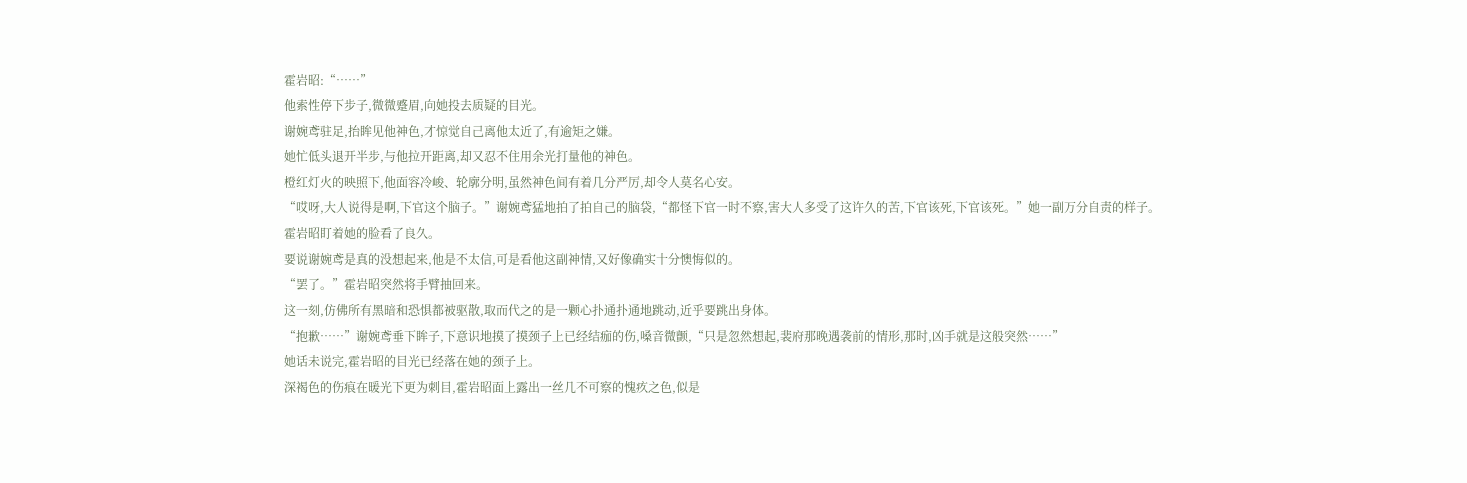霍岩昭:“……”
他索性停下步子,微微蹙眉,向她投去质疑的目光。
谢婉鸢驻足,抬眸见他神色,才惊觉自己离他太近了,有逾矩之嫌。
她忙低头退开半步,与他拉开距离,却又忍不住用余光打量他的神色。
橙红灯火的映照下,他面容冷峻、轮廓分明,虽然神色间有着几分严厉,却令人莫名心安。
“哎呀,大人说得是啊,下官这个脑子。”谢婉鸢猛地拍了拍自己的脑袋,“都怪下官一时不察,害大人多受了这许久的苦,下官该死,下官该死。”她一副万分自责的样子。
霍岩昭盯着她的脸看了良久。
要说谢婉鸢是真的没想起来,他是不太信,可是看他这副神情,又好像确实十分懊悔似的。
“罢了。”霍岩昭突然将手臂抽回来。
这一刻,仿佛所有黑暗和恐惧都被驱散,取而代之的是一颗心扑通扑通地跳动,近乎要跳出身体。
“抱歉……”谢婉鸢垂下眸子,下意识地摸了摸颈子上已经结痂的伤,嗓音微颤,“只是忽然想起,裴府那晚遇袭前的情形,那时,凶手就是这般突然……”
她话未说完,霍岩昭的目光已经落在她的颈子上。
深褐色的伤痕在暖光下更为刺目,霍岩昭面上露出一丝几不可察的愧疚之色,似是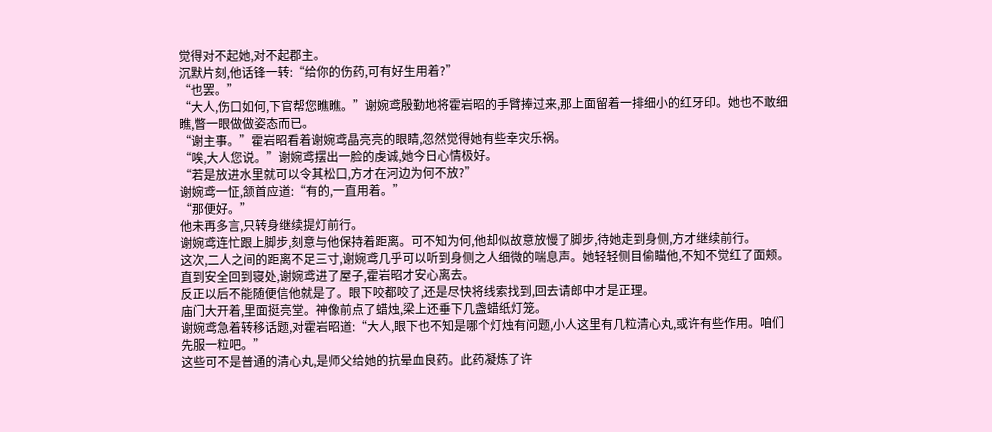觉得对不起她,对不起郡主。
沉默片刻,他话锋一转:“给你的伤药,可有好生用着?”
“也罢。”
“大人,伤口如何,下官帮您瞧瞧。”谢婉鸢殷勤地将霍岩昭的手臂捧过来,那上面留着一排细小的红牙印。她也不敢细瞧,瞥一眼做做姿态而已。
“谢主事。”霍岩昭看着谢婉鸢晶亮亮的眼睛,忽然觉得她有些幸灾乐祸。
“唉,大人您说。”谢婉鸢摆出一脸的虔诚,她今日心情极好。
“若是放进水里就可以令其松口,方才在河边为何不放?”
谢婉鸢一怔,颔首应道:“有的,一直用着。”
“那便好。”
他未再多言,只转身继续提灯前行。
谢婉鸢连忙跟上脚步,刻意与他保持着距离。可不知为何,他却似故意放慢了脚步,待她走到身侧,方才继续前行。
这次,二人之间的距离不足三寸,谢婉鸢几乎可以听到身侧之人细微的喘息声。她轻轻侧目偷瞄他,不知不觉红了面颊。
直到安全回到寝处,谢婉鸢进了屋子,霍岩昭才安心离去。
反正以后不能随便信他就是了。眼下咬都咬了,还是尽快将线索找到,回去请郎中才是正理。
庙门大开着,里面挺亮堂。神像前点了蜡烛,梁上还垂下几盏蜡纸灯笼。
谢婉鸢急着转移话题,对霍岩昭道:“大人,眼下也不知是哪个灯烛有问题,小人这里有几粒清心丸,或许有些作用。咱们先服一粒吧。”
这些可不是普通的清心丸,是师父给她的抗晕血良药。此药凝炼了许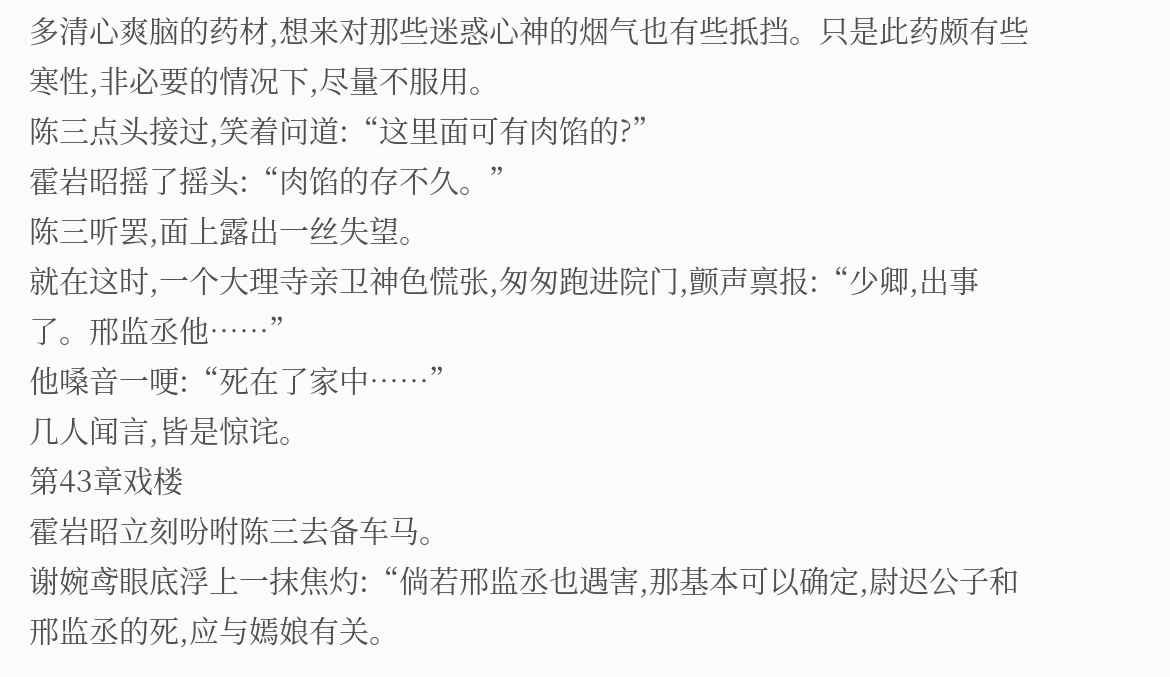多清心爽脑的药材,想来对那些迷惑心神的烟气也有些抵挡。只是此药颇有些寒性,非必要的情况下,尽量不服用。
陈三点头接过,笑着问道:“这里面可有肉馅的?”
霍岩昭摇了摇头:“肉馅的存不久。”
陈三听罢,面上露出一丝失望。
就在这时,一个大理寺亲卫神色慌张,匆匆跑进院门,颤声禀报:“少卿,出事了。邢监丞他……”
他嗓音一哽:“死在了家中……”
几人闻言,皆是惊诧。
第43章戏楼
霍岩昭立刻吩咐陈三去备车马。
谢婉鸢眼底浮上一抹焦灼:“倘若邢监丞也遇害,那基本可以确定,尉迟公子和邢监丞的死,应与嫣娘有关。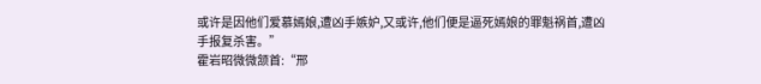或许是因他们爱慕嫣娘,遭凶手嫉妒,又或许,他们便是逼死嫣娘的罪魁祸首,遭凶手报复杀害。”
霍岩昭微微颔首:“邢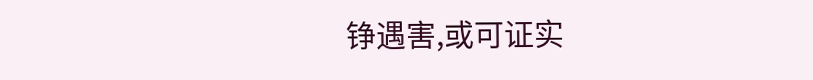铮遇害,或可证实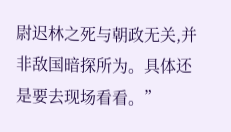尉迟林之死与朝政无关,并非敌国暗探所为。具体还是要去现场看看。”